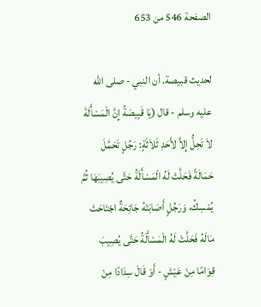الصفحة 546 من 653

لحديث قبيصة. أن النبي - صلى الله عليه وسلم - قال (يَا قَبِيصَةُ إِنَّ الْمَسْأَلَةَ لاَ تَحِلُّ إِلاَّ لأَحَدِ ثَلاَثَةٍ: رَجُلٍ تَحَمَّلَ حَمَالَةً فَحَلَّتْ لَهُ الْمَسْأَلَةُ حَتَّى يُصِيبَهَا ثُمَّ يُمْسِكُ، وَرَجُلٍ أَصَابَتْهُ جَائِحَةٌ اجْتَاحَتْ مَالَهُ فَحَلَّتْ لَهُ الْمَسْأَلَةُ حَتَّى يُصِيبَ قِوَامًا مِنْ عَيْشٍ - أَوْ قَالَ سِدَادًا مِنْ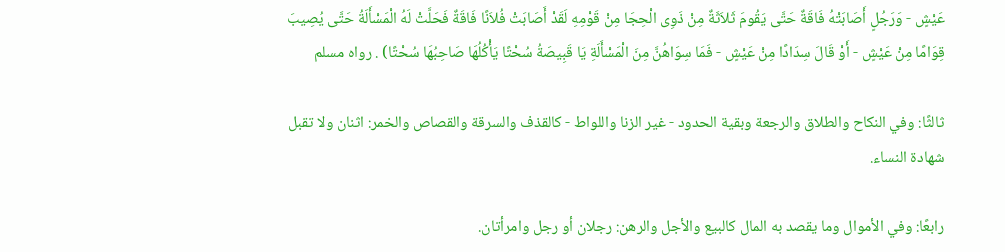عَيْشٍ - وَرَجُلٍ أَصَابَتْهُ فَاقَةٌ حَتَّى يَقُومَ ثَلاَثَةٌ مِنْ ذَوِى الْحِجَا مِنْ قَوْمِهِ لَقَدْ أَصَابَتْ فُلاَنًا فَاقَةٌ فَحَلَّتْ لَهُ الْمَسْأَلَةُ حَتَّى يُصِيبَ قِوَامًا مِنْ عَيْشٍ - أَوْ قَالَ سِدَادًا مِنْ عَيْشٍ - فَمَا سِوَاهُنَّ مِنَ الْمَسْأَلَةِ يَا قَبِيصَةُ سُحْتًا يَأْكُلُهَا صَاحِبُهَا سُحْتًا) . رواه مسلم

ثالثًا: وفي النكاح والطلاق والرجعة وبقية الحدود - غير الزنا واللواط - كالقذف والسرقة والقصاص والخمر: اثنان ولا تقبل شهادة النساء.

رابعًا: وفي الأموال وما يقصد به المال كالبيع والأجل والرهن: رجلان أو رجل وامرأتان.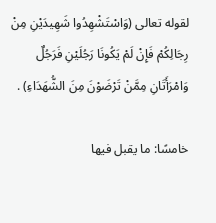لقوله تعالى (وَاسْتَشْهِدُوا شَهِيدَيْنِ مِنْ رِجَالِكُمْ فَإِنْ لَمْ يَكُونَا رَجُلَيْنِ فَرَجُلٌ وَامْرَأَتَانِ مِمَّنْ تَرْضَوْنَ مِنَ الشُّهَدَاءِ) .

خامسًا: ما يقبل فيها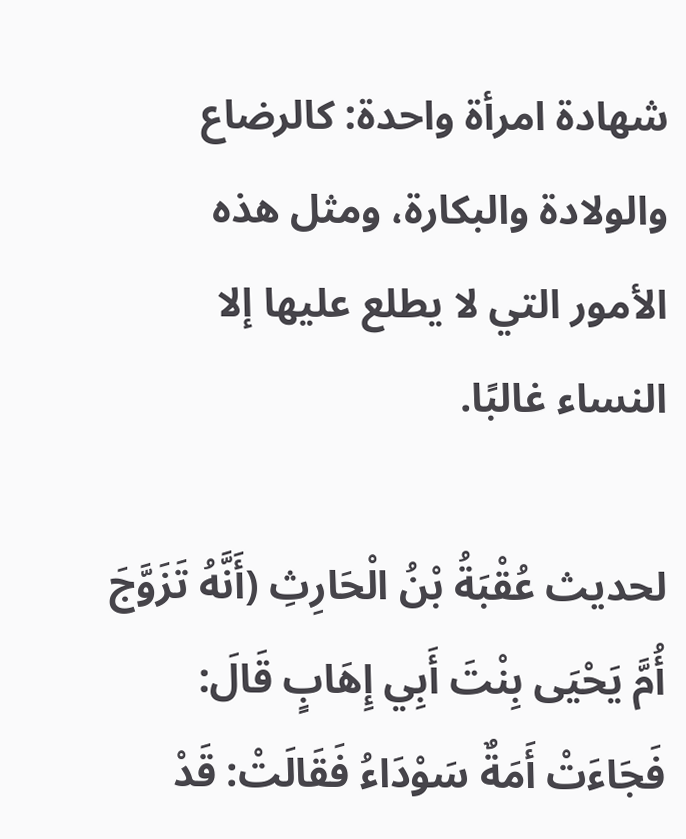شهادة امرأة واحدة: كالرضاع والولادة والبكارة، ومثل هذه الأمور التي لا يطلع عليها إلا النساء غالبًا.

لحديث عُقْبَةُ بْنُ الْحَارِثِ (أَنَّهُ تَزَوَّجَ أُمَّ يَحْيَى بِنْتَ أَبِي إِهَابٍ قَالَ: فَجَاءَتْ أَمَةٌ سَوْدَاءُ فَقَالَتْ: قَدْ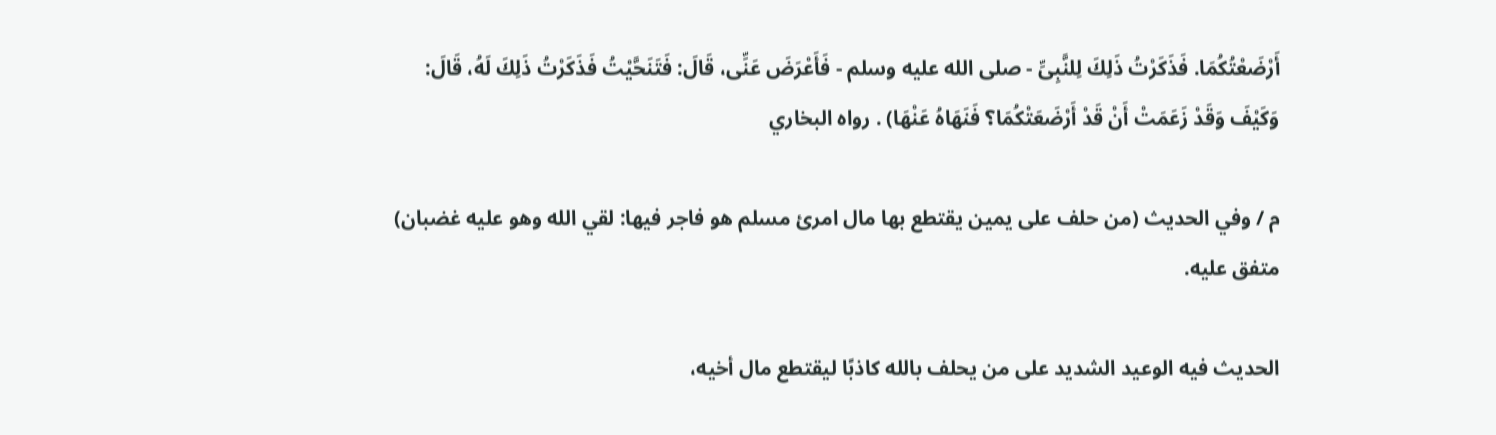أَرْضَعْتُكُمَا. فَذَكَرْتُ ذَلِكَ لِلنَّبِىِّ - صلى الله عليه وسلم - فَأَعْرَضَ عَنِّى، قَالَ: فَتَنَحَّيْتُ فَذَكَرْتُ ذَلِكَ لَهُ، قَالَ: وَكَيْفَ وَقَدْ زَعَمَتْ أَنْ قَدْ أَرْضَعَتْكُمَا؟ فَنَهَاهُ عَنْهَا) . رواه البخاري

م / وفي الحديث (من حلف على يمين يقتطع بها مال امرئ مسلم هو فاجر فيها: لقي الله وهو عليه غضبان) متفق عليه.

الحديث فيه الوعيد الشديد على من يحلف بالله كاذبًا ليقتطع مال أخيه،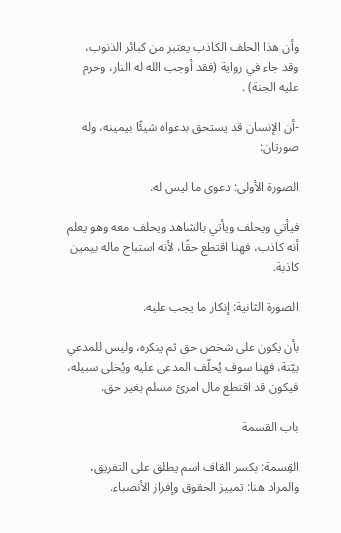وأن هذا الحلف الكاذب يعتبر من كبائر الذنوب، وقد جاء في رواية (فقد أوجب الله له النار، وحرم عليه الجنة) .

-أن الإنسان قد يستحق بدعواه شيئًا بيمينه، وله صورتان:

الصورة الأولى: دعوى ما ليس له.

فيأتي ويحلف ويأتي بالشاهد ويحلف معه وهو يعلم أنه كاذب، فهنا اقتطع حقًا، لأنه استباح ماله بيمين كاذبة.

الصورة الثانية: إنكار ما يجب عليه.

بأن يكون على شخص حق ثم ينكره، وليس للمدعي بيّنة، فهنا سوف يُحلّف المدعى عليه ويُخلى سبيله، فيكون قد اقتطع مال امرئ مسلم بغير حق.

باب القسمة

القِسمة: بكسر القاف اسم يطلق على التفريق، والمراد هنا: تمييز الحقوق وإفراز الأنصباء.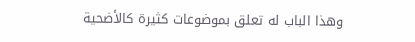وهذا الباب له تعلق بموضوعات كثيرة كالأضحية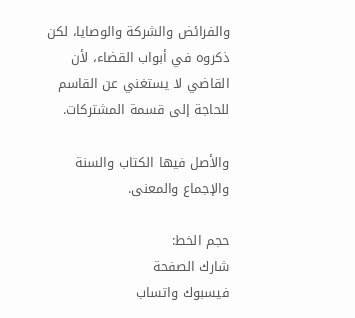والفرائض والشركة والوصايا، لكن ذكروه في أبواب القضاء، لأن القاضي لا يستغني عن القاسم للحاجة إلى قسمة المشتركات.

والأصل فيها الكتاب والسنة والإجماع والمعنى.

حجم الخط:
شارك الصفحة
فيسبوك واتساب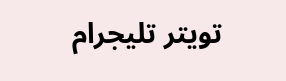تويتر تليجرام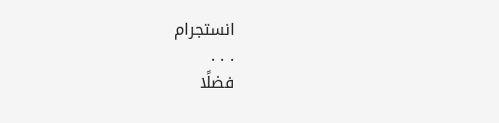انستجرام
. . .
فضلًا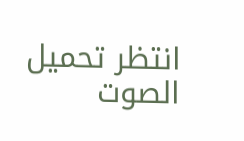انتظر تحميل الصوت